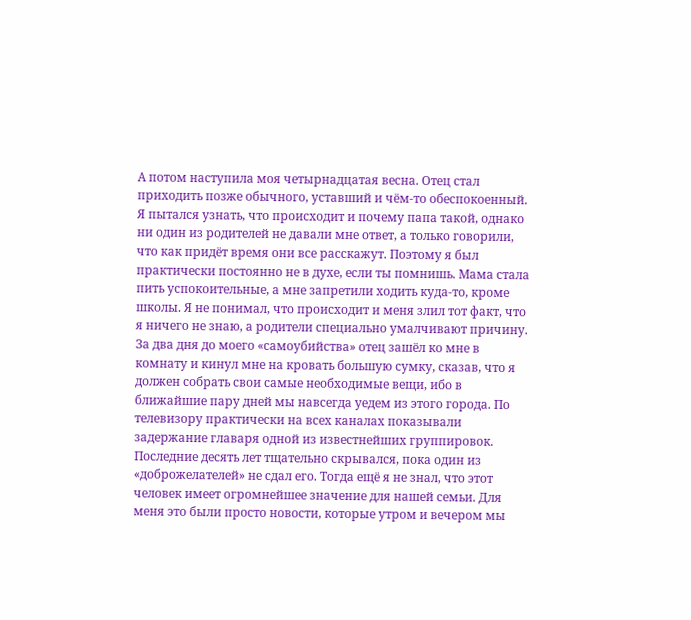А потом наступила моя четырнадцатая весна. Отец стал приходить позже обычного, уставший и чём-то обеспокоенный. Я пытался узнать, что происходит и почему папа такой, однако ни один из родителей не давали мне ответ, а только говорили, что как придёт время они все расскажут. Поэтому я был практически постоянно не в духе, если ты помнишь. Мама стала пить успокоительные, а мне запретили ходить куда-то, кроме школы. Я не понимал, что происходит и меня злил тот факт, что я ничего не знаю, а родители специально умалчивают причину.
За два дня до моего «самоубийства» отец зашёл ко мне в комнату и кинул мне на кровать большую сумку, сказав, что я должен собрать свои самые необходимые вещи, ибо в ближайшие пару дней мы навсегда уедем из этого города. По телевизору практически на всех каналах показывали задержание главаря одной из известнейших группировок. Последние десять лет тщательно скрывался, пока один из «доброжелателей» не сдал его. Тогда ещё я не знал, что этот человек имеет огромнейшее значение для нашей семьи. Для меня это были просто новости, которые утром и вечером мы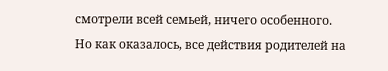смотрели всей семьей, ничего особенного.
Но как оказалось, все действия родителей на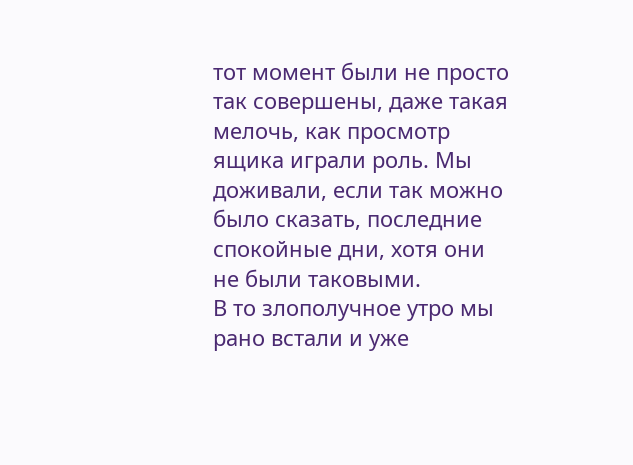тот момент были не просто так совершены, даже такая мелочь, как просмотр ящика играли роль. Мы доживали, если так можно было сказать, последние спокойные дни, хотя они не были таковыми.
В то злополучное утро мы рано встали и уже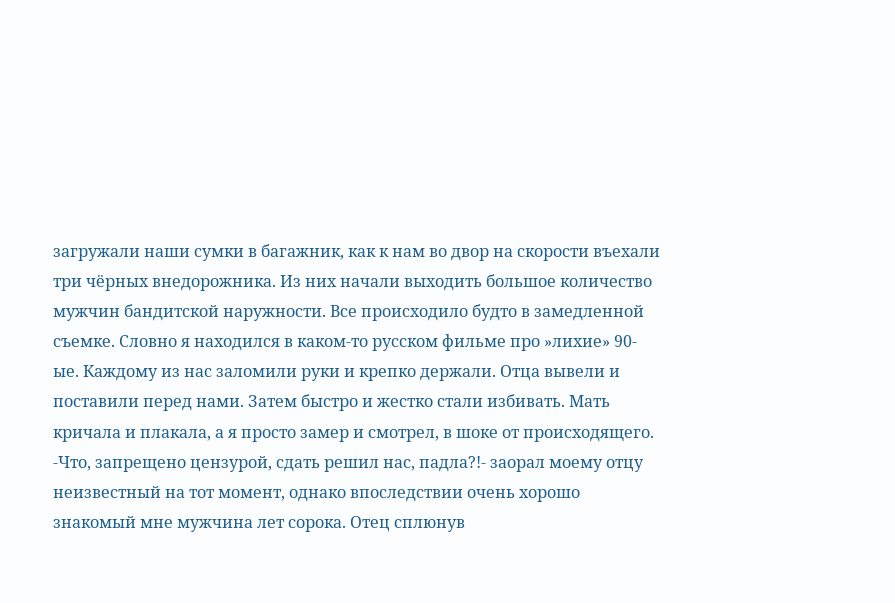загружали наши сумки в багажник, как к нам во двор на скорости въехали три чёрных внедорожника. Из них начали выходить большое количество мужчин бандитской наружности. Все происходило будто в замедленной съемке. Словно я находился в каком-то русском фильме про »лихие» 90-ые. Каждому из нас заломили руки и крепко держали. Отца вывели и поставили перед нами. Затем быстро и жестко стали избивать. Мать кричала и плакала, а я просто замер и смотрел, в шоке от происходящего.
-Что, запрещено цензурой, сдать решил нас, падла?!- заорал моему отцу неизвестный на тот момент, однако впоследствии очень хорошо знакомый мне мужчина лет сорока. Отец сплюнув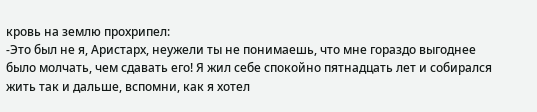кровь на землю прохрипел:
-Это был не я, Аристарх, неужели ты не понимаешь, что мне гораздо выгоднее было молчать, чем сдавать его! Я жил себе спокойно пятнадцать лет и собирался жить так и дальше, вспомни, как я хотел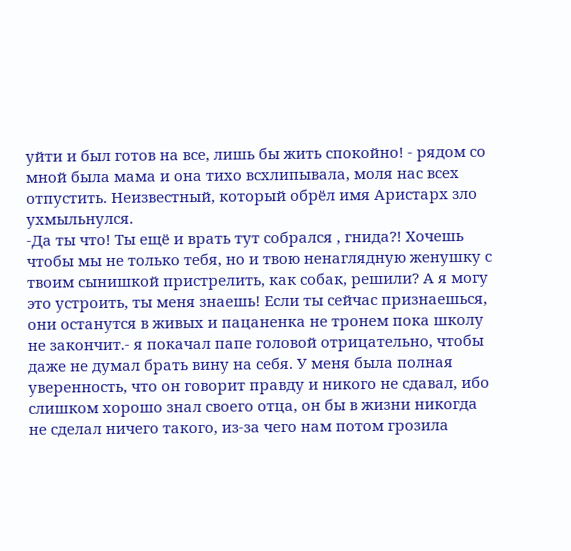уйти и был готов на все, лишь бы жить спокойно! - рядом со мной была мама и она тихо всхлипывала, моля нас всех отпустить. Неизвестный, который обрёл имя Аристарх зло ухмыльнулся.
-Да ты что! Ты ещё и врать тут собрался , гнида?! Хочешь чтобы мы не только тебя, но и твою ненаглядную женушку с твоим сынишкой пристрелить, как собак, решили? А я могу это устроить, ты меня знаешь! Если ты сейчас признаешься, они останутся в живых и пацаненка не тронем пока школу не закончит.- я покачал папе головой отрицательно, чтобы даже не думал брать вину на себя. У меня была полная уверенность, что он говорит правду и никого не сдавал, ибо слишком хорошо знал своего отца, он бы в жизни никогда не сделал ничего такого, из-за чего нам потом грозила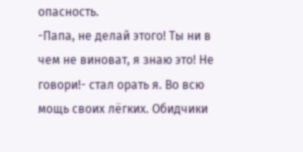опасность.
-Папа, не делай этого! Ты ни в чем не виноват, я знаю это! Не говори!- стал орать я. Во всю мощь своих лёгких. Обидчики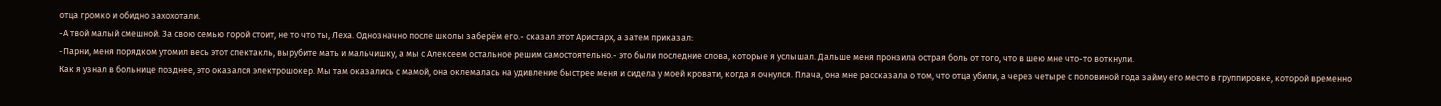отца громко и обидно захохотали.
-А твой малый смешной. За свою семью горой стоит, не то что ты, Леха. Однозначно после школы заберём его.- сказал этот Аристарх, а затем приказал:
-Парни, меня порядком утомил весь этот спектакль, вырубите мать и мальчишку, а мы с Алексеем остальное решим самостоятельно.- это были последние слова, которые я услышал. Дальше меня пронзила острая боль от того, что в шею мне что-то воткнули.
Как я узнал в больнице позднее, это оказался электрошокер. Мы там оказались с мамой, она оклемалась на удивление быстрее меня и сидела у моей кровати, когда я очнулся. Плача, она мне рассказала о том, что отца убили, а через четыре с половиной года займу его место в группировке, которой временно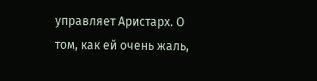управляет Аристарх. О том, как ей очень жаль,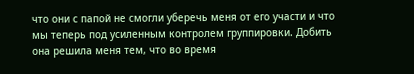что они с папой не смогли уберечь меня от его участи и что мы теперь под усиленным контролем группировки. Добить она решила меня тем, что во время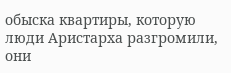обыска квартиры, которую люди Аристарха разгромили, они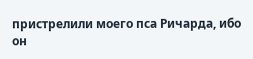пристрелили моего пса Ричарда, ибо он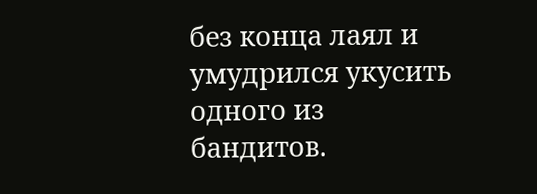без конца лаял и умудрился укусить одного из бандитов.